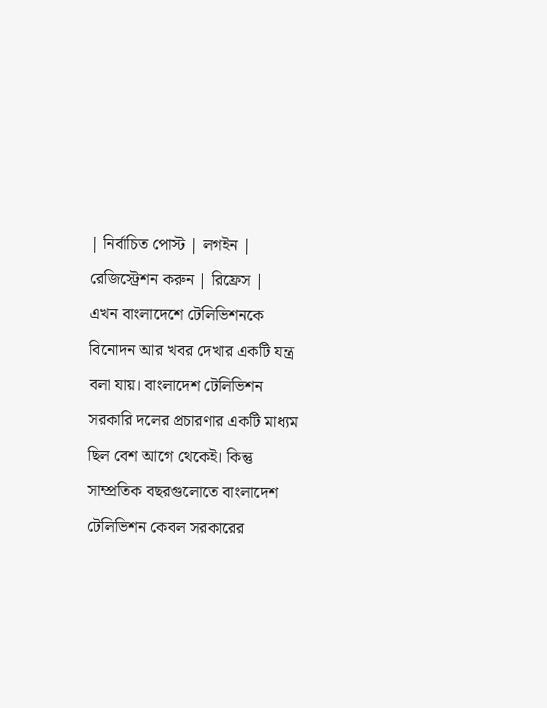| নির্বাচিত পোস্ট | লগইন | রেজিস্ট্রেশন করুন | রিফ্রেস |
এখন বাংলাদেশে টেলিভিশনকে বিনোদন আর খবর দেখার একটি যন্ত্র বলা যায়। বাংলাদেশ টেলিভিশন সরকারি দলের প্রচারণার একটি মাধ্যম ছিল বেশ আগে থেকেই। কিন্তু সাম্প্রতিক বছরগুলোতে বাংলাদেশ টেলিভিশন কেবল সরকারের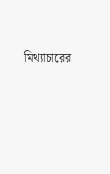মিথ্যাচারের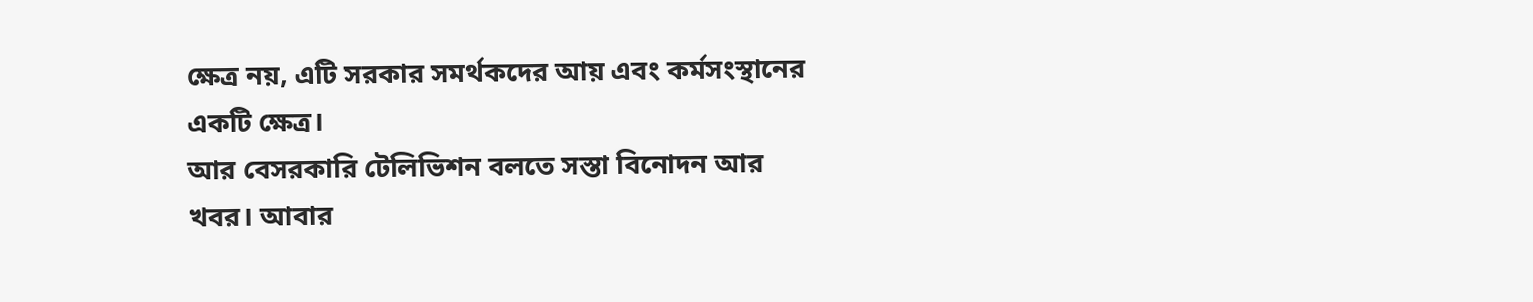ক্ষেত্র নয়, এটি সরকার সমর্থকদের আয় এবং কর্মসংস্থানের একটি ক্ষেত্র।
আর বেসরকারি টেলিভিশন বলতে সস্তা বিনোদন আর খবর। আবার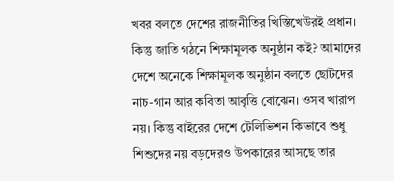খবর বলতে দেশের রাজনীতির খিস্তিখেউরই প্রধান।
কিন্তু জাতি গঠনে শিক্ষামূলক অনুষ্ঠান কই? আমাদের দেশে অনেকে শিক্ষামূলক অনুষ্ঠান বলতে ছোটদের নাচ-গান আর কবিতা আবৃত্তি বোঝেন। ওসব খারাপ নয়। কিন্তু বাইরের দেশে টেলিভিশন কিভাবে শুধু শিশুদের নয় বড়দেরও উপকারের আসছে তার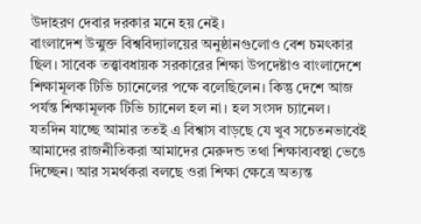উদাহরণ দেবার দরকার মনে হয় নেই।
বাংলাদেশ উন্মুক্ত বিশ্ববিদ্যালয়ের অনুষ্ঠানগুলোও বেশ চমৎকার ছিল। সাবেক তত্ত্বাবধায়ক সরকারের শিক্ষা উপদেষ্টাও বাংলাদেশে শিক্ষামূলক টিভি চ্যানেলের পক্ষে বলেছিলেন। কিন্তু দেশে আজ পর্যন্ত শিক্ষামূলক টিভি চ্যানেল হল না। হল সংসদ চ্যানেল।
যতদিন যাচ্ছে আমার ততই এ বিশ্বাস বাড়ছে যে খুব সচেতনভাবেই আমাদের রাজনীতিকরা আমাদের মেরুদন্ড তথা শিক্ষাব্যবস্থা ভেঙে দিচ্ছেন। আর সমর্থকরা বলছে ওরা শিক্ষা ক্ষেত্রে অত্যন্ত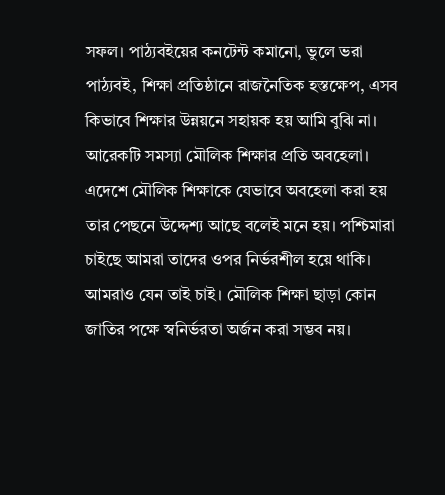সফল। পাঠ্যবইয়ের কনটেন্ট কমানো, ভুলে ভরা পাঠ্যবই, শিক্ষা প্রতিষ্ঠানে রাজনৈতিক হস্তক্ষেপ, এসব কিভাবে শিক্ষার উন্নয়নে সহায়ক হয় আমি বুঝি না।
আরেকটি সমস্যা মৌলিক শিক্ষার প্রতি অবহেলা। এদেশে মৌলিক শিক্ষাকে যেভাবে অবহেলা করা হয় তার পেছনে উদ্দেশ্য আছে বলেই মনে হয়। পশ্চিমারা চাইছে আমরা তাদের ওপর নির্ভরশীল হয়ে থাকি। আমরাও যেন তাই চাই। মৌলিক শিক্ষা ছাড়া কোন জাতির পক্ষে স্বনির্ভরতা অর্জন করা সম্ভব নয়।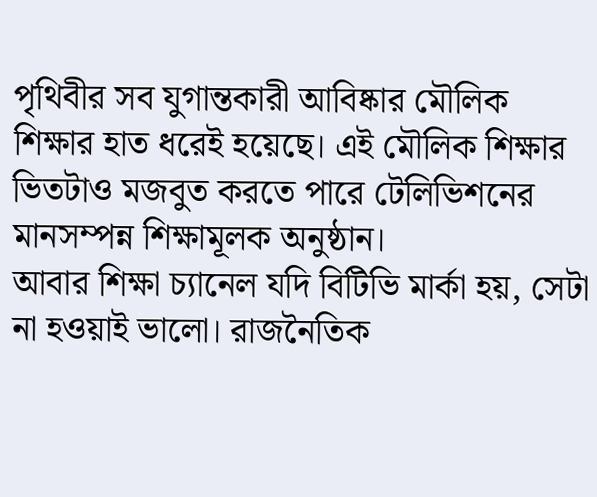পৃথিবীর সব যুগান্তকারী আবিষ্কার মৌলিক শিক্ষার হাত ধরেই হয়েছে। এই মৌলিক শিক্ষার ভিতটাও মজবুত করতে পারে টেলিভিশনের মানসম্পন্ন শিক্ষামূলক অনুষ্ঠান।
আবার শিক্ষা চ্যানেল যদি বিটিভি মার্কা হয়, সেটা না হওয়াই ভালো। রাজনৈতিক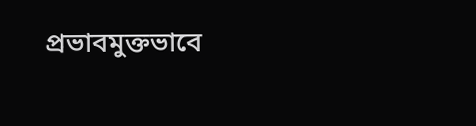প্রভাবমুক্তভাবে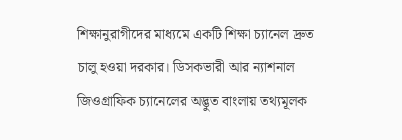শিক্ষানুরাগীদের মাধ্যমে একটি শিক্ষা চ্যানেল দ্রুত চালু হওয়া দরকার। ডিসকভারী আর ন্যাশনাল জিওগ্রাফিক চ্যানেলের অদ্ভুত বাংলায় তথ্যমূলক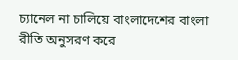চ্যানেল না চালিয়ে বাংলাদেশের বাংলা রীতি অনুসরণ করে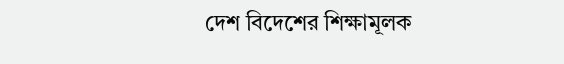দেশ বিদেশের শিক্ষামূলক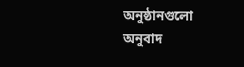অনুষ্ঠানগুলো অনুবাদ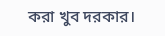করা খুব দরকার।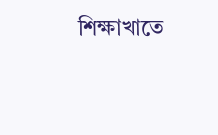শিক্ষাখাতে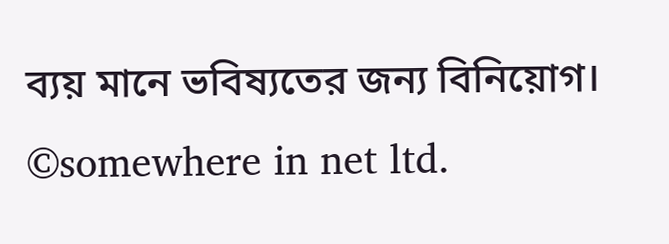ব্যয় মানে ভবিষ্যতের জন্য বিনিয়োগ।
©somewhere in net ltd.